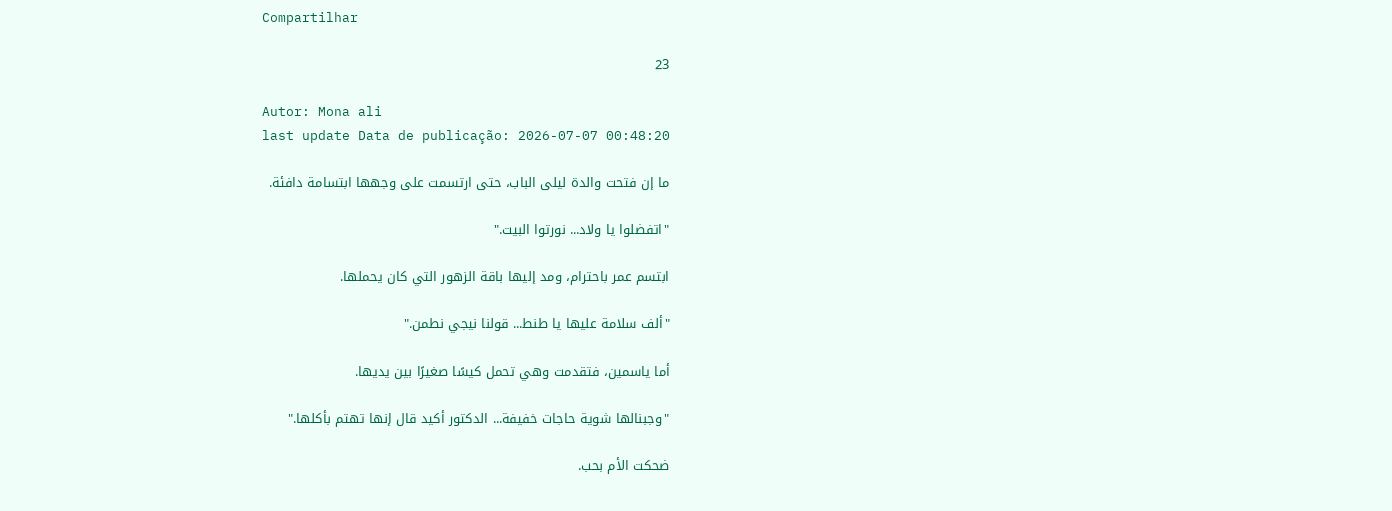Compartilhar

23

Autor: Mona ali
last update Data de publicação: 2026-07-07 00:48:20

ما إن فتحت والدة ليلى الباب، حتى ارتسمت على وجهها ابتسامة دافئة.

"اتفضلوا يا ولاد... نورتوا البيت."

ابتسم عمر باحترام، ومد إليها باقة الزهور التي كان يحملها.

"ألف سلامة عليها يا طنط... قولنا نيجي نطمن."

أما ياسمين، فتقدمت وهي تحمل كيسًا صغيرًا بين يديها.

"وجبنالها شوية حاجات خفيفة... الدكتور أكيد قال إنها تهتم بأكلها."

ضحكت الأم بحب.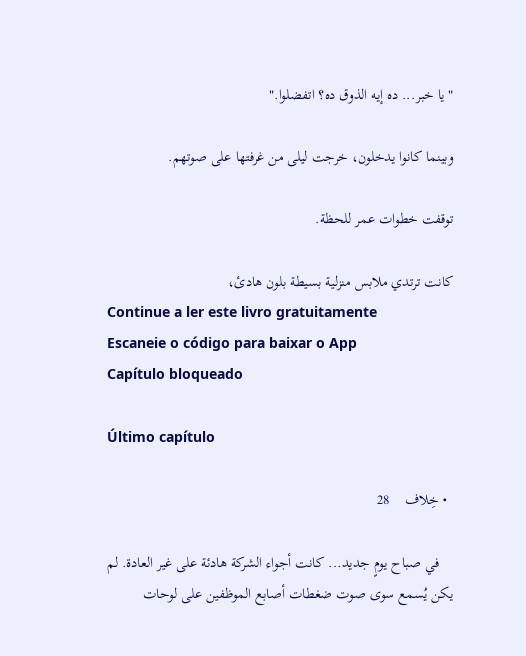"يا خبر... ده إيه الذوق ده؟ اتفضلوا."

وبينما كانوا يدخلون، خرجت ليلى من غرفتها على صوتهم.

توقفت خطوات عمر للحظة.

كانت ترتدي ملابس منزلية بسيطة بلون هادئ،
Continue a ler este livro gratuitamente
Escaneie o código para baixar o App
Capítulo bloqueado

Último capítulo

  • خِلاف    28

    في صباح يومٍ جديد... كانت أجواء الشركة هادئة على غير العادة. لم يكن يُسمع سوى صوت ضغطات أصابع الموظفين على لوحات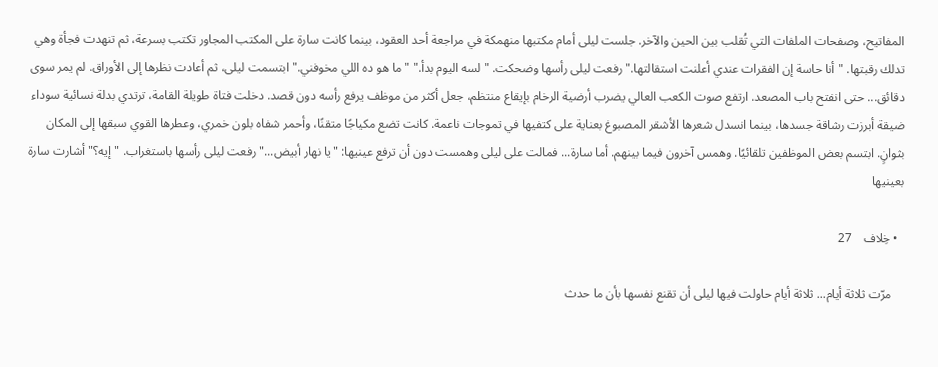المفاتيح، وصفحات الملفات التي تُقلب بين الحين والآخر. جلست ليلى أمام مكتبها منهمكة في مراجعة أحد العقود، بينما كانت سارة على المكتب المجاور تكتب بسرعة، ثم تنهدت فجأة وهي تدلك رقبتها. "أنا حاسة إن الفقرات عندي أعلنت استقالتها." رفعت ليلى رأسها وضحكت. "لسه اليوم بدأ." "ما هو ده اللي مخوفني." ابتسمت ليلى، ثم أعادت نظرها إلى الأوراق. لم يمر سوى دقائق... حتى انفتح باب المصعد. ارتفع صوت الكعب العالي يضرب أرضية الرخام بإيقاع منتظم، جعل أكثر من موظف يرفع رأسه دون قصد. دخلت فتاة طويلة القامة، ترتدي بدلة نسائية سوداء ضيقة أبرزت رشاقة جسدها، بينما انسدل شعرها الأشقر المصبوغ بعناية على كتفيها في تموجات ناعمة. كانت تضع مكياجًا متقنًا، وأحمر شفاه بلون خمري، وعطرها القوي سبقها إلى المكان بثوانٍ. ابتسم بعض الموظفين تلقائيًا. وهمس آخرون فيما بينهم. أما سارة... فمالت على ليلى وهمست دون أن ترفع عينيها: "يا نهار أبيض..." رفعت ليلى رأسها باستغراب. "إيه؟" أشارت سارة بعينيها

  • خِلاف    27

    مرّت ثلاثة أيام... ثلاثة أيام حاولت فيها ليلى أن تقنع نفسها بأن ما حدث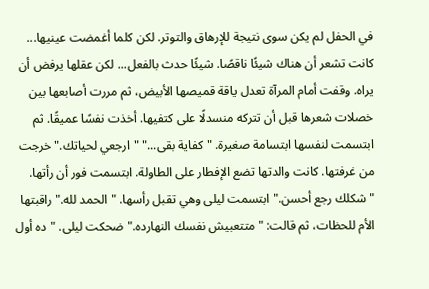في الحفل لم يكن سوى نتيجة للإرهاق والتوتر. لكن كلما أغمضت عينيها... كانت تشعر أن هناك شيئًا ناقصًا. شيئًا حدث بالفعل... لكن عقلها يرفض أن يراه. وقفت أمام المرآة تعدل ياقة قميصها الأبيض، ثم مررت أصابعها بين خصلات شعرها قبل أن تتركه منسدلًا على كتفيها. أخذت نفسًا عميقًا. ثم ابتسمت لنفسها ابتسامة صغيرة. "كفاية بقى..." "ارجعي لحياتك." خرجت من غرفتها. كانت والدتها تضع الإفطار على الطاولة. ابتسمت فور أن رأتها. "شكلك رجع أحسن." ابتسمت ليلى وهي تقبل رأسها. "الحمد لله." راقبتها الأم للحظات، ثم قالت: "متتعبيش نفسك النهارده." ضحكت ليلى. "ده أول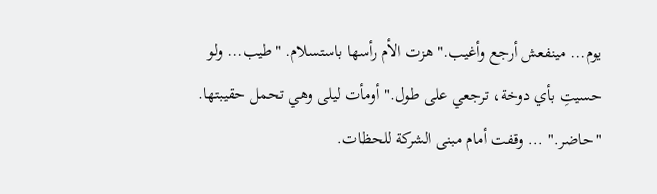يوم... مينفعش أرجع وأغيب." هزت الأم رأسها باستسلام. "طيب... ولو حسيتِ بأي دوخة، ترجعي على طول." أومأت ليلى وهي تحمل حقيبتها. "حاضر." ... وقفت أمام مبنى الشركة للحظات.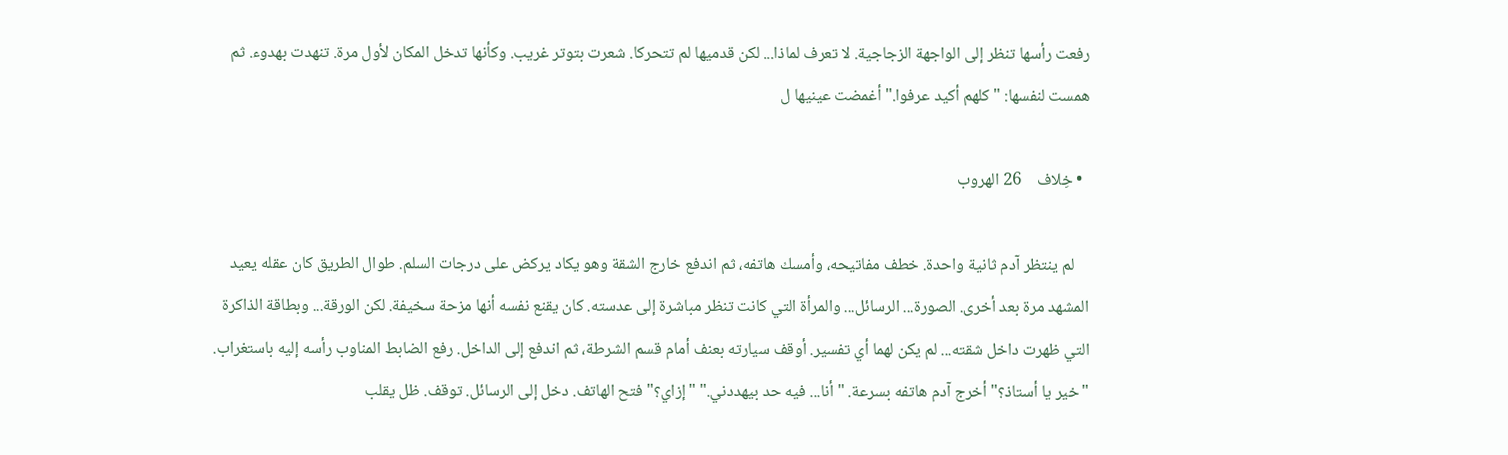رفعت رأسها تنظر إلى الواجهة الزجاجية. لا تعرف لماذا... لكن قدميها لم تتحركا. شعرت بتوتر غريب. وكأنها تدخل المكان لأول مرة. تنهدت بهدوء. ثم همست لنفسها: "كلهم أكيد عرفوا." أغمضت عينيها ل

  • خِلاف    26 الهروب

    لم ينتظر آدم ثانية واحدة. خطف مفاتيحه، وأمسك هاتفه، ثم اندفع خارج الشقة وهو يكاد يركض على درجات السلم. طوال الطريق كان عقله يعيد المشهد مرة بعد أخرى. الصورة... الرسائل... والمرأة التي كانت تنظر مباشرة إلى عدسته. كان يقنع نفسه أنها مزحة سخيفة. لكن الورقة... وبطاقة الذاكرة التي ظهرت داخل شقته... لم يكن لهما أي تفسير. أوقف سيارته بعنف أمام قسم الشرطة، ثم اندفع إلى الداخل. رفع الضابط المناوب رأسه إليه باستغراب. "خير يا أستاذ؟" أخرج آدم هاتفه بسرعة. "أنا... فيه حد بيهددني." "إزاي؟" فتح الهاتف. دخل إلى الرسائل. توقف. ظل يقلب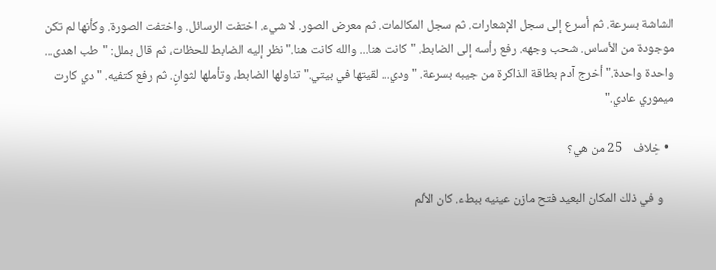الشاشة بسرعة. ثم أسرع إلى سجل الإشعارات. ثم سجل المكالمات. ثم معرض الصور. لا شيء. اختفت الرسائل. واختفت الصورة. وكأنها لم تكن موجودة من الأساس. شحب وجهه. رفع رأسه إلى الضابط. "كانت هنا... والله كانت هنا." نظر إليه الضابط للحظات، ثم قال بملل: "طب اهدى... واحدة واحدة." أخرج آدم بطاقة الذاكرة من جيبه بسرعة. "ودي... لقيتها في بيتي." تناولها الضابط، وتأملها لثوانٍ. ثم رفع كتفيه. "دي كارت ميموري عادي."

  • خِلاف    25 من هي؟

    و في ذلك المكان البعيد فتح مازن عينيه ببطء. كان الألم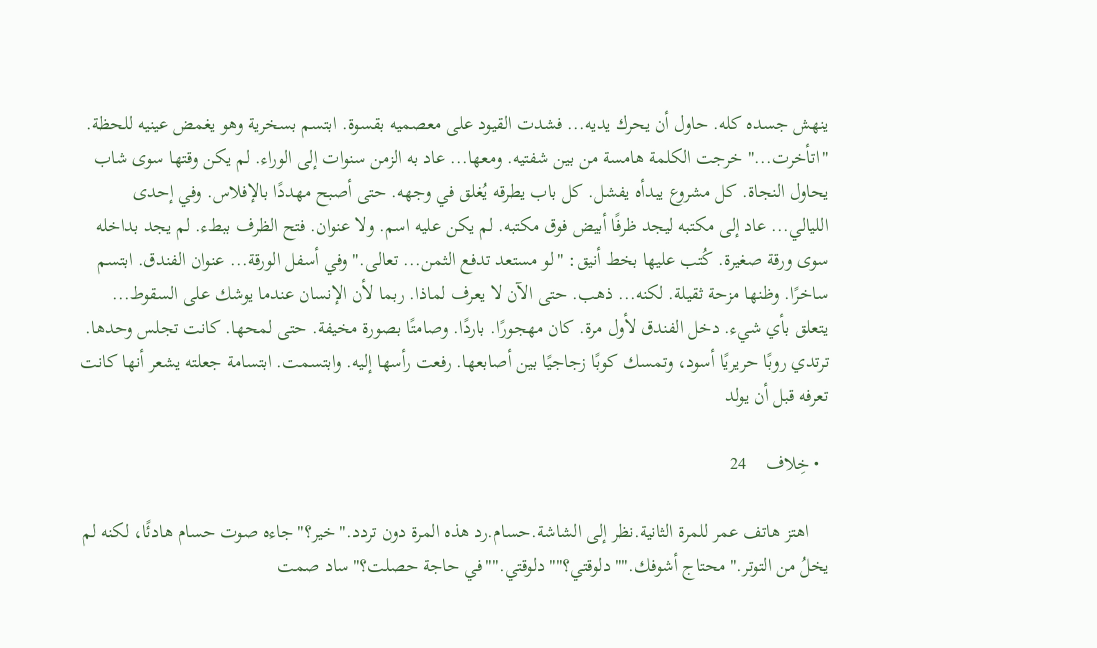ينهش جسده كله. حاول أن يحرك يديه... فشدت القيود على معصميه بقسوة. ابتسم بسخرية وهو يغمض عينيه للحظة. "اتأخرت..." خرجت الكلمة هامسة من بين شفتيه. ومعها... عاد به الزمن سنوات إلى الوراء. لم يكن وقتها سوى شاب يحاول النجاة. كل مشروع يبدأه يفشل. كل باب يطرقه يُغلق في وجهه. حتى أصبح مهددًا بالإفلاس. وفي إحدى الليالي... عاد إلى مكتبه ليجد ظرفًا أبيض فوق مكتبه. لم يكن عليه اسم. ولا عنوان. فتح الظرف ببطء. لم يجد بداخله سوى ورقة صغيرة. كُتب عليها بخط أنيق: "لو مستعد تدفع الثمن... تعالى." وفي أسفل الورقة... عنوان الفندق. ابتسم ساخرًا. وظنها مزحة ثقيلة. لكنه... ذهب. حتى الآن لا يعرف لماذا. ربما لأن الإنسان عندما يوشك على السقوط... يتعلق بأي شيء. دخل الفندق لأول مرة. كان مهجورًا. باردًا. وصامتًا بصورة مخيفة. حتى لمحها. كانت تجلس وحدها. ترتدي روبًا حريريًا أسود، وتمسك كوبًا زجاجيًا بين أصابعها. رفعت رأسها إليه. وابتسمت. ابتسامة جعلته يشعر أنها كانت تعرفه قبل أن يولد

  • خِلاف    24

    اهتز هاتف عمر للمرة الثانية.نظر إلى الشاشة.حسام.رد هذه المرة دون تردد."خير؟"جاءه صوت حسام هادئًا، لكنه لم يخلُ من التوتر."محتاج أشوفك.""دلوقتي؟""دلوقتي.""في حاجة حصلت؟"ساد صمت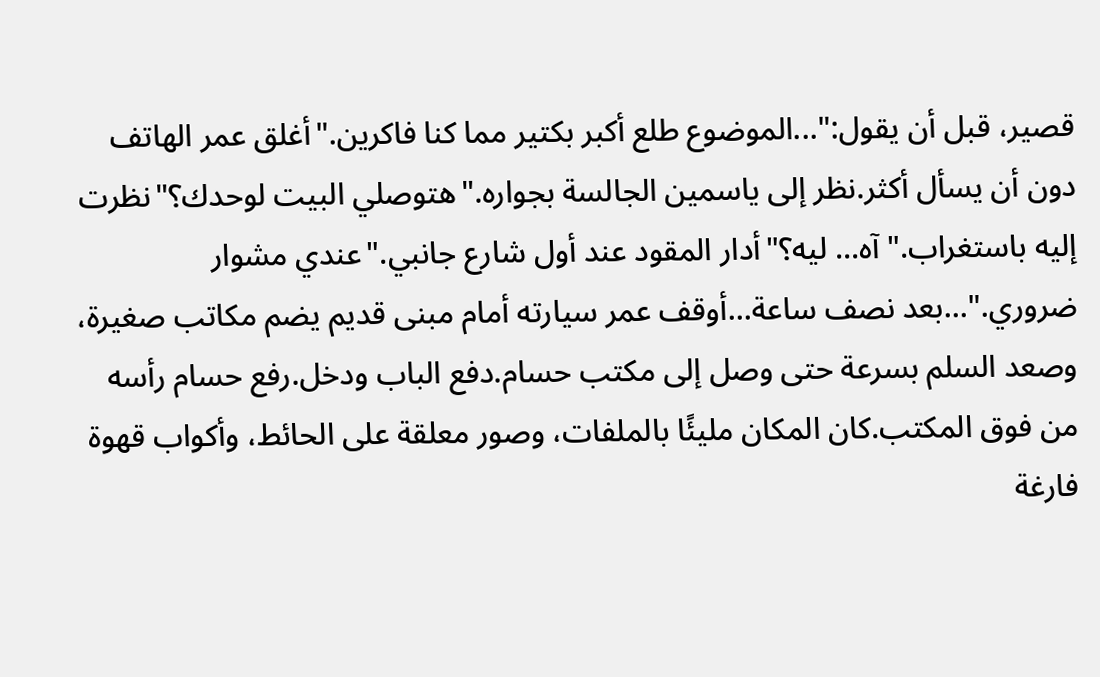قصير، قبل أن يقول:"...الموضوع طلع أكبر بكتير مما كنا فاكرين."أغلق عمر الهاتف دون أن يسأل أكثر.نظر إلى ياسمين الجالسة بجواره."هتوصلي البيت لوحدك؟"نظرت إليه باستغراب."آه... ليه؟"أدار المقود عند أول شارع جانبي."عندي مشوار ضروري."...بعد نصف ساعة...أوقف عمر سيارته أمام مبنى قديم يضم مكاتب صغيرة، وصعد السلم بسرعة حتى وصل إلى مكتب حسام.دفع الباب ودخل.رفع حسام رأسه من فوق المكتب.كان المكان مليئًا بالملفات، وصور معلقة على الحائط، وأكواب قهوة فارغة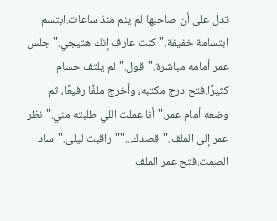تدل على أن صاحبها لم ينم منذ ساعات.ابتسم ابتسامة خفيفة."كنت عارف إنك هتيجي."جلس عمر أمامه مباشرة."قول."لم يلتف حسام كثيرًا.فتح درج مكتبه، وأخرج ملفًا رفيعًا، ثم وضعه أمام عمر."أنا عملت اللي طلبته مني."نظر عمر إلى الملف."قصدك...""راقبت ليلى."ساد الصمت.فتح عمر الملف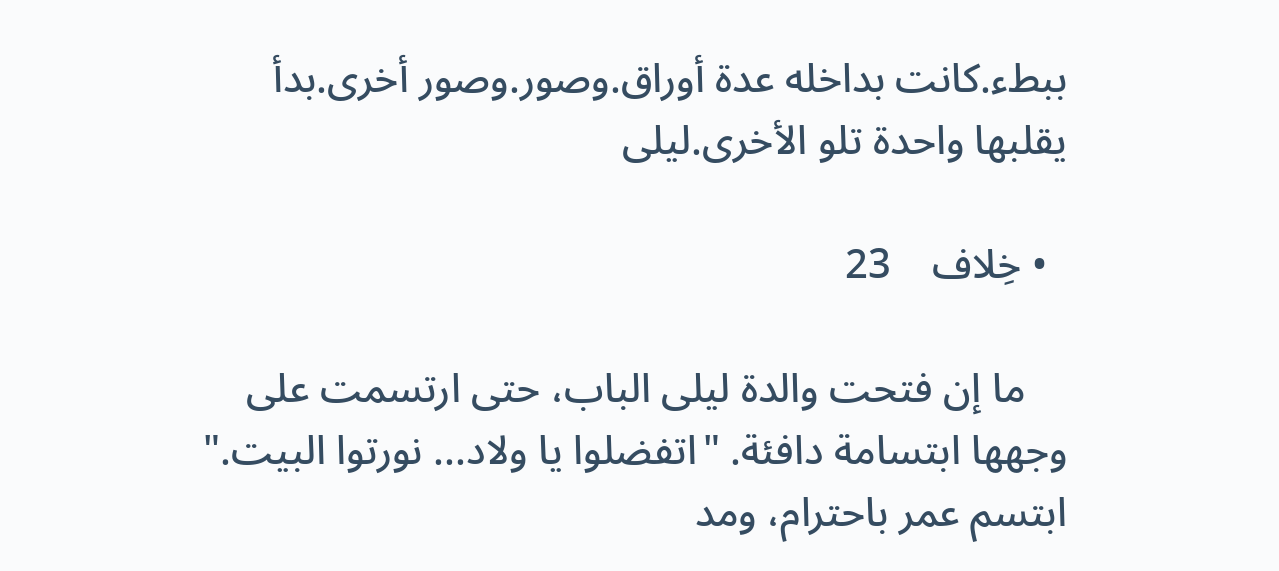ببطء.كانت بداخله عدة أوراق.وصور.وصور أخرى.بدأ يقلبها واحدة تلو الأخرى.ليلى

  • خِلاف    23

    ما إن فتحت والدة ليلى الباب، حتى ارتسمت على وجهها ابتسامة دافئة. "اتفضلوا يا ولاد... نورتوا البيت." ابتسم عمر باحترام، ومد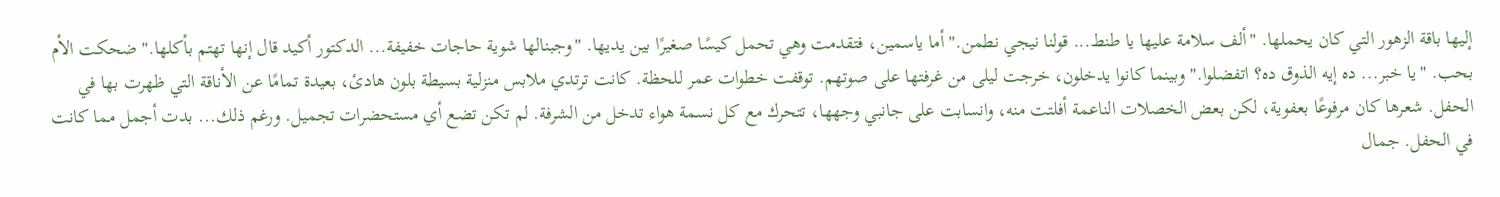إليها باقة الزهور التي كان يحملها. "ألف سلامة عليها يا طنط... قولنا نيجي نطمن." أما ياسمين، فتقدمت وهي تحمل كيسًا صغيرًا بين يديها. "وجبنالها شوية حاجات خفيفة... الدكتور أكيد قال إنها تهتم بأكلها." ضحكت الأم بحب. "يا خبر... ده إيه الذوق ده؟ اتفضلوا." وبينما كانوا يدخلون، خرجت ليلى من غرفتها على صوتهم. توقفت خطوات عمر للحظة. كانت ترتدي ملابس منزلية بسيطة بلون هادئ، بعيدة تمامًا عن الأناقة التي ظهرت بها في الحفل. شعرها كان مرفوعًا بعفوية، لكن بعض الخصلات الناعمة أفلتت منه، وانسابت على جانبي وجهها، تتحرك مع كل نسمة هواء تدخل من الشرفة. لم تكن تضع أي مستحضرات تجميل. ورغم ذلك... بدت أجمل مما كانت في الحفل. جمال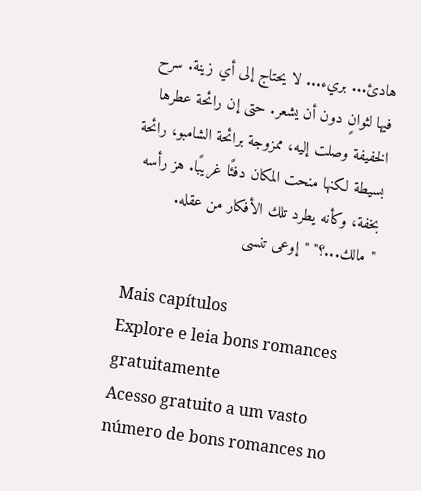هادئ... بريء... لا يحتاج إلى أي زينة. سرح فيها لثوانٍ دون أن يشعر. حتى إن رائحة عطرها الخفيفة وصلت إليه، ممزوجة برائحة الشامبو، رائحة بسيطة لكنها منحت المكان دفئًا غريبًا. هز رأسه بخفة، وكأنه يطرد تلك الأفكار من عقله. "مالك...؟" "إوعى تنسى

Mais capítulos
Explore e leia bons romances gratuitamente
Acesso gratuito a um vasto número de bons romances no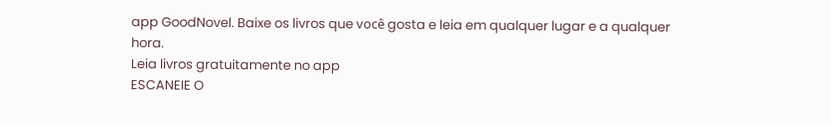app GoodNovel. Baixe os livros que você gosta e leia em qualquer lugar e a qualquer hora.
Leia livros gratuitamente no app
ESCANEIE O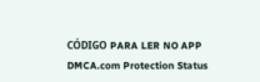CÓDIGO PARA LER NO APP
DMCA.com Protection Status